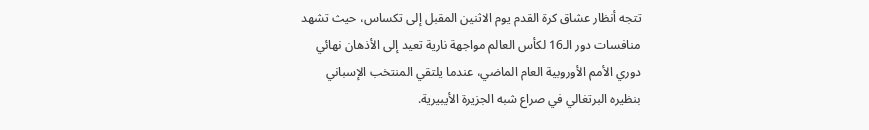تتجه أنظار عشاق كرة القدم يوم الاثنين المقبل إلى تكساس، حيث تشهد منافسات دور الـ16 لكأس العالم مواجهة نارية تعيد إلى الأذهان نهائي دوري الأمم الأوروبية العام الماضي، عندما يلتقي المنتخب الإسباني بنظيره البرتغالي في صراع شبه الجزيرة الأيبيرية.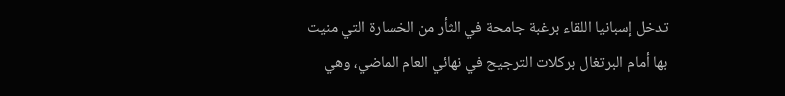تدخل إسبانيا اللقاء برغبة جامحة في الثأر من الخسارة التي منيت بها أمام البرتغال بركلات الترجيح في نهائي العام الماضي، وهي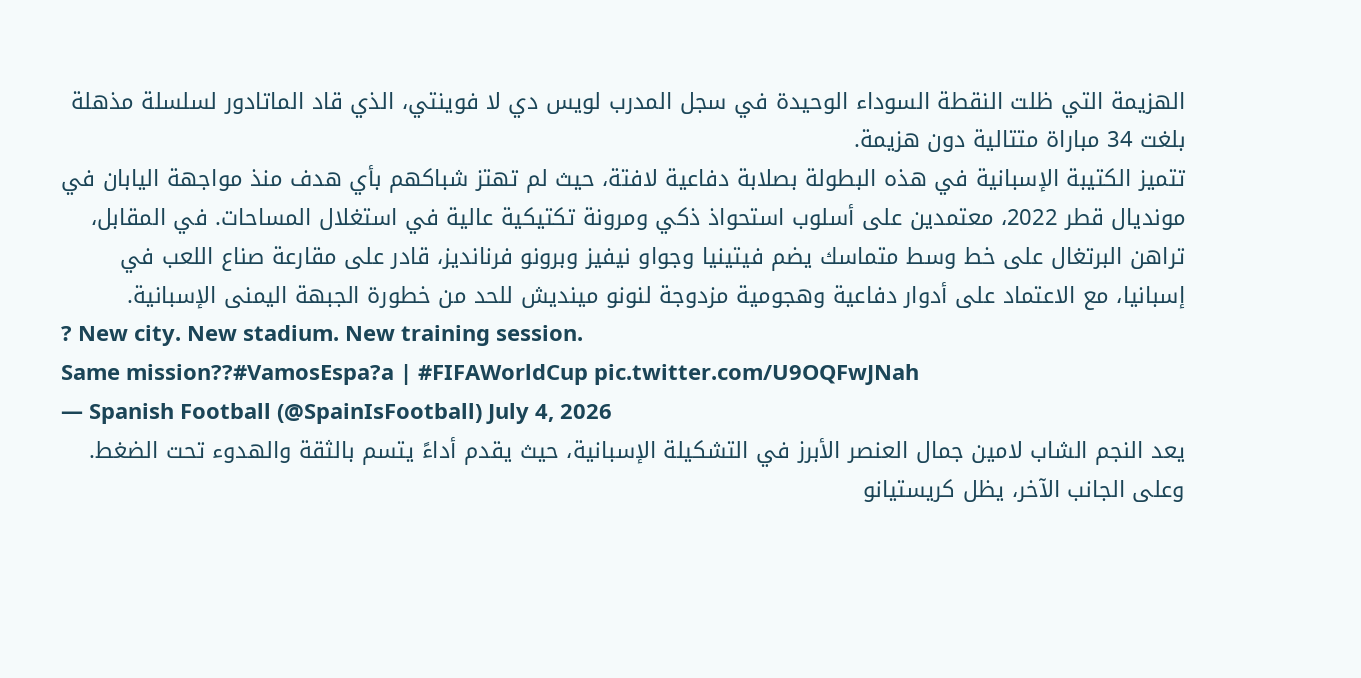الهزيمة التي ظلت النقطة السوداء الوحيدة في سجل المدرب لويس دي لا فوينتي، الذي قاد الماتادور لسلسلة مذهلة بلغت 34 مباراة متتالية دون هزيمة.
تتميز الكتيبة الإسبانية في هذه البطولة بصلابة دفاعية لافتة، حيث لم تهتز شباكهم بأي هدف منذ مواجهة اليابان في مونديال قطر 2022، معتمدين على أسلوب استحواذ ذكي ومرونة تكتيكية عالية في استغلال المساحات. في المقابل، تراهن البرتغال على خط وسط متماسك يضم فيتينيا وجواو نيفيز وبرونو فرنانديز، قادر على مقارعة صناع اللعب في إسبانيا، مع الاعتماد على أدوار دفاعية وهجومية مزدوجة لنونو مينديش للحد من خطورة الجبهة اليمنى الإسبانية.
? New city. New stadium. New training session.
Same mission??#VamosEspa?a | #FIFAWorldCup pic.twitter.com/U9OQFwJNah
— Spanish Football (@SpainIsFootball) July 4, 2026
يعد النجم الشاب لامين جمال العنصر الأبرز في التشكيلة الإسبانية، حيث يقدم أداءً يتسم بالثقة والهدوء تحت الضغط. وعلى الجانب الآخر، يظل كريستيانو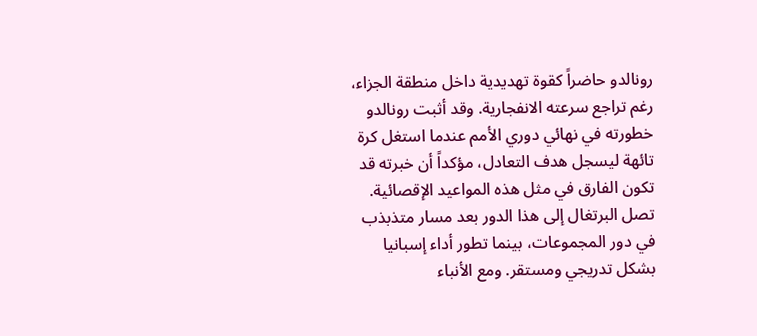رونالدو حاضراً كقوة تهديدية داخل منطقة الجزاء، رغم تراجع سرعته الانفجارية. وقد أثبت رونالدو خطورته في نهائي دوري الأمم عندما استغل كرة تائهة ليسجل هدف التعادل، مؤكداً أن خبرته قد تكون الفارق في مثل هذه المواعيد الإقصائية.
تصل البرتغال إلى هذا الدور بعد مسار متذبذب في دور المجموعات، بينما تطور أداء إسبانيا بشكل تدريجي ومستقر. ومع الأنباء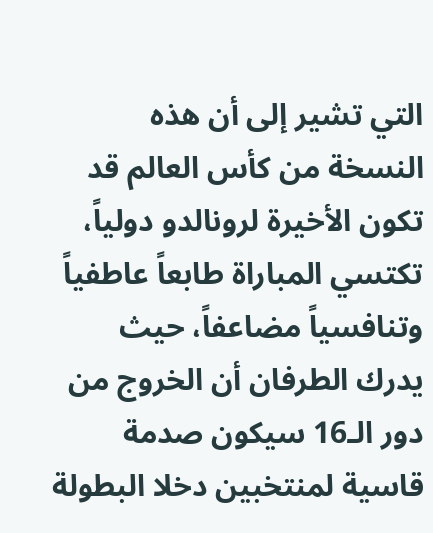التي تشير إلى أن هذه النسخة من كأس العالم قد تكون الأخيرة لرونالدو دولياً، تكتسي المباراة طابعاً عاطفياً وتنافسياً مضاعفاً، حيث يدرك الطرفان أن الخروج من دور الـ16 سيكون صدمة قاسية لمنتخبين دخلا البطولة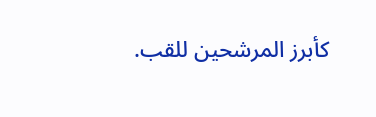كأبرز المرشحين للقب.